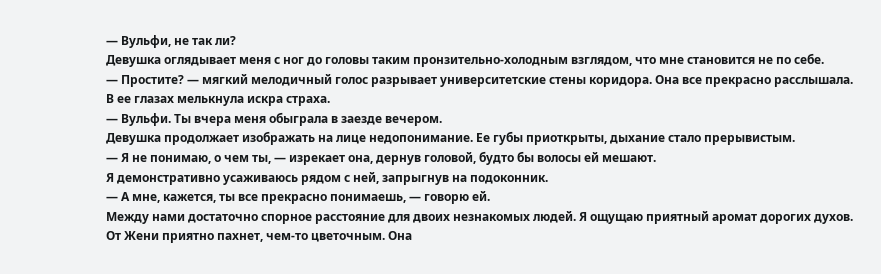— Вульфи, не так ли?
Девушка оглядывает меня с ног до головы таким пронзительно-холодным взглядом, что мне становится не по себе.
— Простите? — мягкий мелодичный голос разрывает университетские стены коридора. Она все прекрасно расслышала. В ее глазах мелькнула искра страха.
— Вульфи. Ты вчера меня обыграла в заезде вечером.
Девушка продолжает изображать на лице недопонимание. Ее губы приоткрыты, дыхание стало прерывистым.
— Я не понимаю, о чем ты, — изрекает она, дернув головой, будто бы волосы ей мешают.
Я демонстративно усаживаюсь рядом с ней, запрыгнув на подоконник.
— А мне, кажется, ты все прекрасно понимаешь, — говорю ей.
Между нами достаточно спорное расстояние для двоих незнакомых людей. Я ощущаю приятный аромат дорогих духов. От Жени приятно пахнет, чем-то цветочным. Она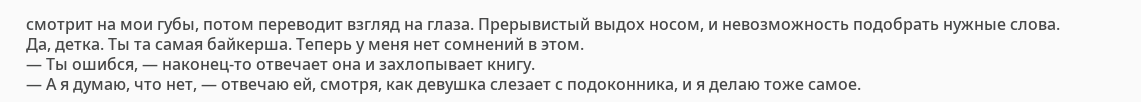смотрит на мои губы, потом переводит взгляд на глаза. Прерывистый выдох носом, и невозможность подобрать нужные слова. Да, детка. Ты та самая байкерша. Теперь у меня нет сомнений в этом.
— Ты ошибся, — наконец-то отвечает она и захлопывает книгу.
— А я думаю, что нет, — отвечаю ей, смотря, как девушка слезает с подоконника, и я делаю тоже самое.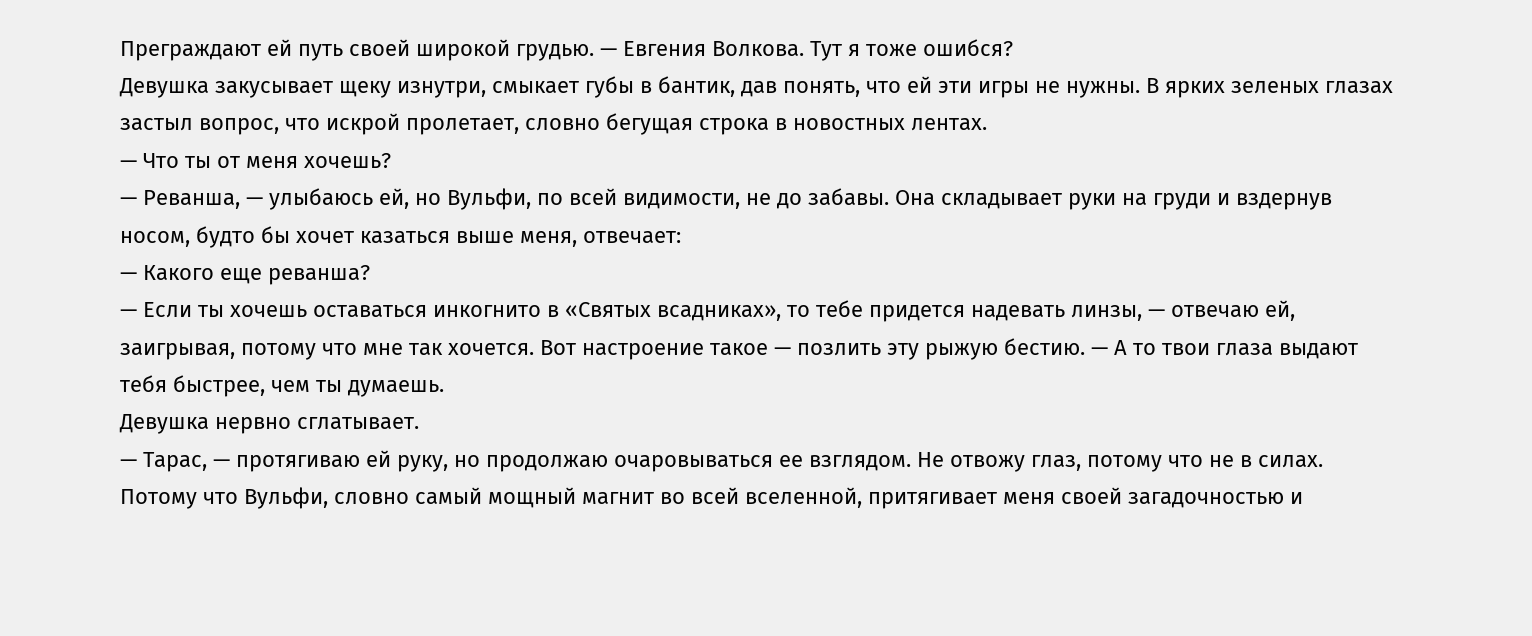Преграждают ей путь своей широкой грудью. — Евгения Волкова. Тут я тоже ошибся?
Девушка закусывает щеку изнутри, смыкает губы в бантик, дав понять, что ей эти игры не нужны. В ярких зеленых глазах застыл вопрос, что искрой пролетает, словно бегущая строка в новостных лентах.
— Что ты от меня хочешь?
— Реванша, — улыбаюсь ей, но Вульфи, по всей видимости, не до забавы. Она складывает руки на груди и вздернув носом, будто бы хочет казаться выше меня, отвечает:
— Какого еще реванша?
— Если ты хочешь оставаться инкогнито в «Святых всадниках», то тебе придется надевать линзы, — отвечаю ей, заигрывая, потому что мне так хочется. Вот настроение такое — позлить эту рыжую бестию. — А то твои глаза выдают тебя быстрее, чем ты думаешь.
Девушка нервно сглатывает.
— Тарас, — протягиваю ей руку, но продолжаю очаровываться ее взглядом. Не отвожу глаз, потому что не в силах. Потому что Вульфи, словно самый мощный магнит во всей вселенной, притягивает меня своей загадочностью и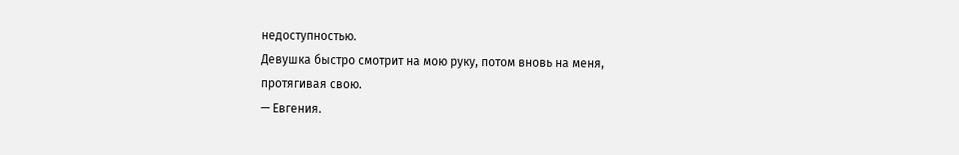недоступностью.
Девушка быстро смотрит на мою руку, потом вновь на меня, протягивая свою.
— Евгения.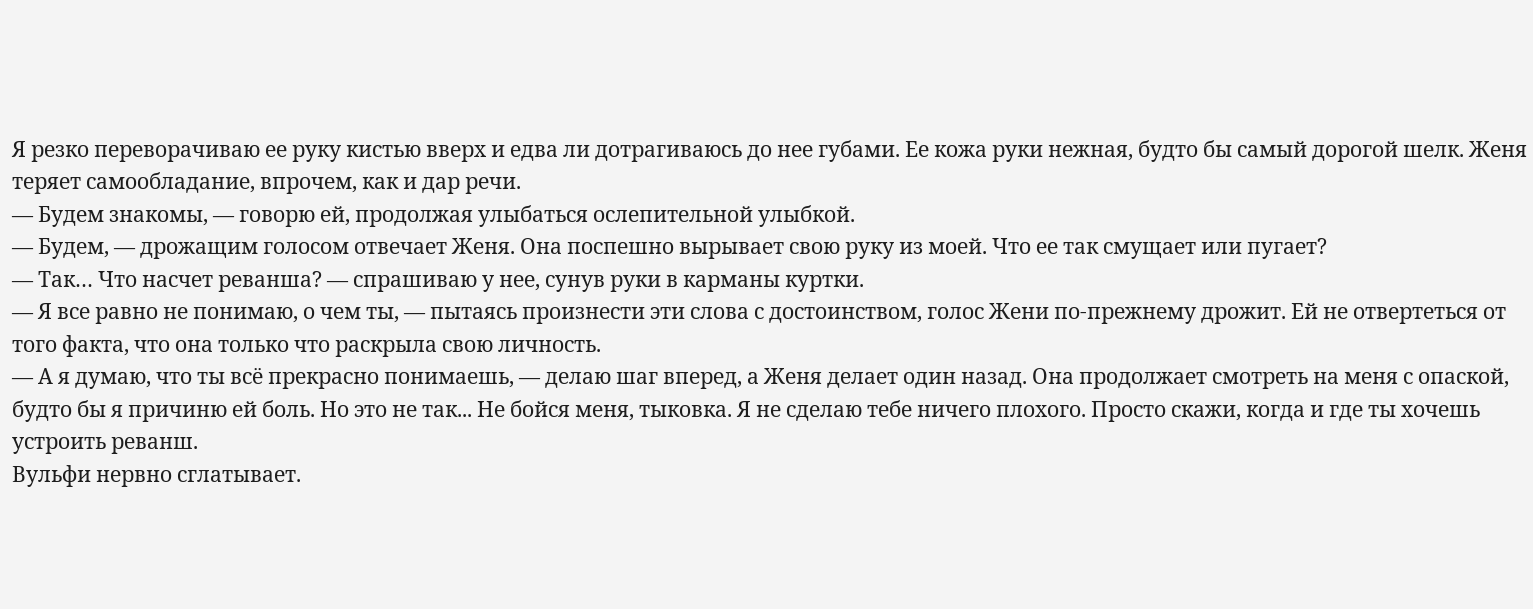Я резко переворачиваю ее руку кистью вверх и едва ли дотрагиваюсь до нее губами. Ее кожа руки нежная, будто бы самый дорогой шелк. Женя теряет самообладание, впрочем, как и дар речи.
— Будем знакомы, — говорю ей, продолжая улыбаться ослепительной улыбкой.
— Будем, — дрожащим голосом отвечает Женя. Она поспешно вырывает свою руку из моей. Что ее так смущает или пугает?
— Так… Что насчет реванша? — спрашиваю у нее, сунув руки в карманы куртки.
— Я все равно не понимаю, о чем ты, — пытаясь произнести эти слова с достоинством, голос Жени по-прежнему дрожит. Ей не отвертеться от того факта, что она только что раскрыла свою личность.
— А я думаю, что ты всё прекрасно понимаешь, — делаю шаг вперед, а Женя делает один назад. Она продолжает смотреть на меня с опаской, будто бы я причиню ей боль. Но это не так... Не бойся меня, тыковка. Я не сделаю тебе ничего плохого. Просто скажи, когда и где ты хочешь устроить реванш.
Вульфи нервно сглатывает.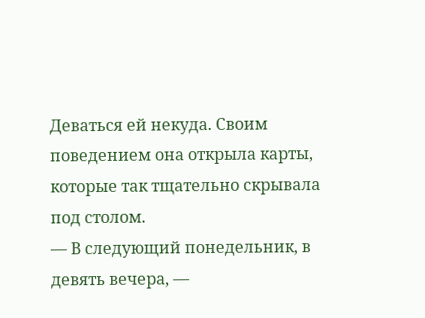Деваться ей некуда. Своим поведением она открыла карты, которые так тщательно скрывала под столом.
— В следующий понедельник, в девять вечера, —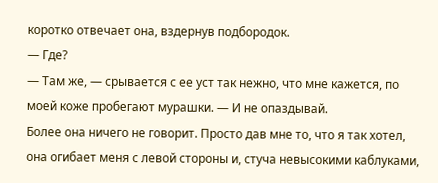коротко отвечает она, вздернув подбородок.
— Где?
— Там же, — срывается с ее уст так нежно, что мне кажется, по моей коже пробегают мурашки. — И не опаздывай.
Более она ничего не говорит. Просто дав мне то, что я так хотел, она огибает меня с левой стороны и, стуча невысокими каблуками,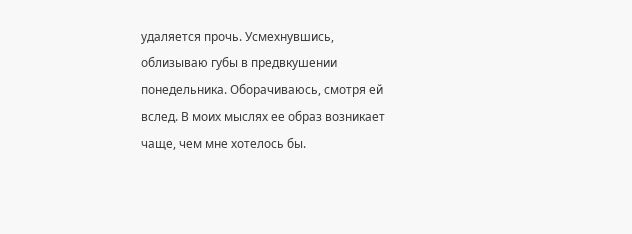удаляется прочь. Усмехнувшись, облизываю губы в предвкушении понедельника. Оборачиваюсь, смотря ей вслед. В моих мыслях ее образ возникает чаще, чем мне хотелось бы.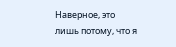Наверное, это лишь потому, что я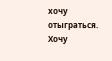хочу отыграться. Хочу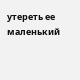утереть ее маленький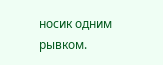носик одним рывком.